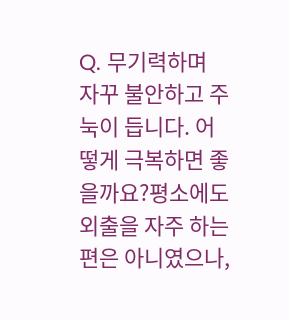Q. 무기력하며 자꾸 불안하고 주눅이 듭니다. 어떻게 극복하면 좋을까요?평소에도 외출을 자주 하는 편은 아니였으나,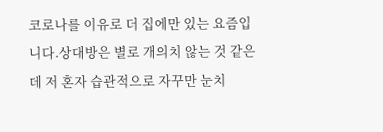코로나를 이유로 더 집에만 있는 요즘입니다.상대방은 별로 개의치 않는 것 같은데 저 혼자 습관적으로 자꾸만 눈치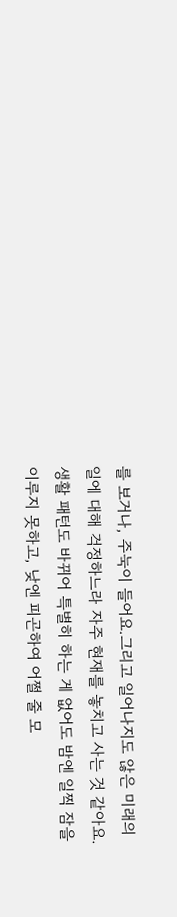를 보거나, 주눅이 들어요.그리고 일어나지도 않은 미래의 일에 대해 걱정하느라 자주 현재를 놓치고 사는 것 같아요.생활 패턴도 바뀌어 특별히 하는 게 없어도 밤엔 일찍 잠을 이루지 못하고, 낮엔 피곤하여 어쩔 줄 모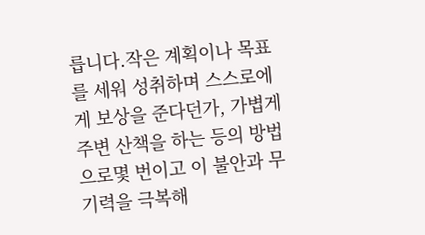릅니다.작은 계획이나 목표를 세워 성취하며 스스로에게 보상을 준다던가, 가볍게 주변 산책을 하는 등의 방법으로몇 번이고 이 불안과 무기력을 극복해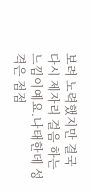보려 노력했지만 결국 다시 제자리 걸음 하는 느낌이예요.나태한데 성격은 점점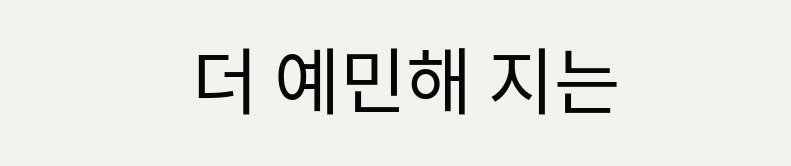더 예민해 지는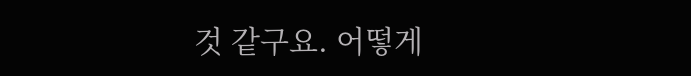것 같구요. 어떻게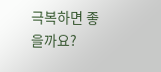극복하면 좋을까요?